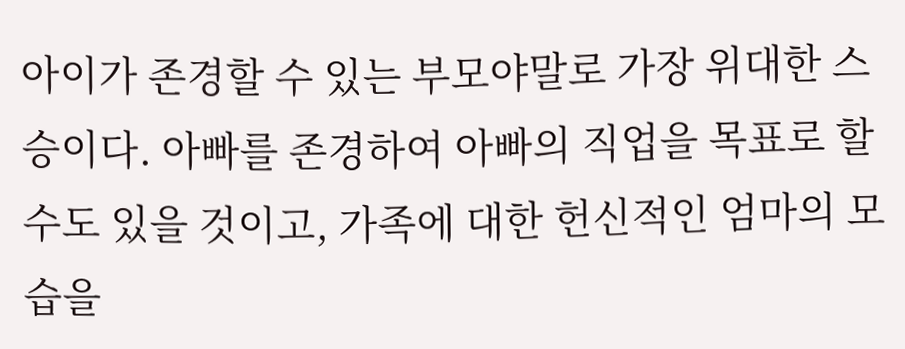아이가 존경할 수 있는 부모야말로 가장 위대한 스승이다. 아빠를 존경하여 아빠의 직업을 목표로 할 수도 있을 것이고, 가족에 대한 헌신적인 엄마의 모습을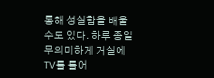통해 성실함을 배울 수도 있다. 하루 종일 무의미하게 거실에 TV를 틀어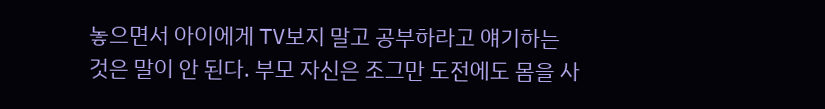놓으면서 아이에게 TV보지 말고 공부하라고 얘기하는 것은 말이 안 된다. 부모 자신은 조그만 도전에도 몸을 사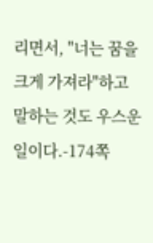리면서, "너는 꿈을 크게 가져라"하고 말하는 것도 우스운 일이다.-174쪽